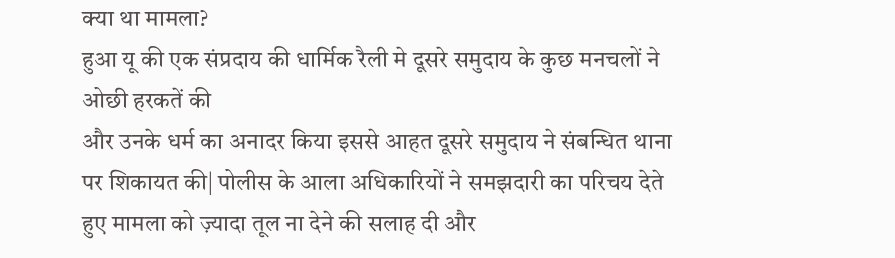क्या था मामला?
हुआ यू की एक संप्रदाय की धार्मिक रैली मे दूसरे समुदाय के कुछ मनचलों ने ओछी हरकतें की
और उनके धर्म का अनादर किया इससे आहत दूसरे समुदाय ने संबन्धित थाना पर शिकायत की| पोलीस के आला अधिकारियों ने समझदारी का परिचय देते हुए मामला को ज़्यादा तूल ना देने की सलाह दी और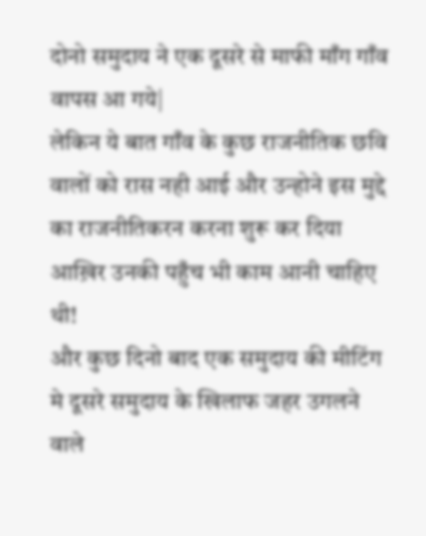दोनो समुदाय ने एक दूसरे से माफी माँग गाँव वापस आ गये|
लेकिन ये बात गाँव के कुछ राजनीतिक छवि वालों को रास नही आई और उन्होने इस मुद्दे का राजनीतिकरन करना शुरू कर दिया आख़िर उनकी पहुँच भी काम आनी चाहिए थी!
और कुछ दिनो बाद एक समुदाय की मीटिंग मे दूसरे समुदाय के खिलाफ जहर उगलने वाले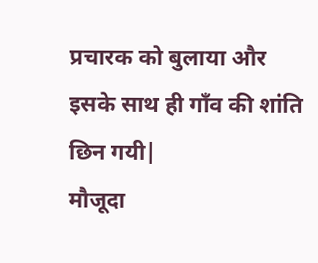प्रचारक को बुलाया और इसके साथ ही गाँव की शांति छिन गयी|
मौजूदा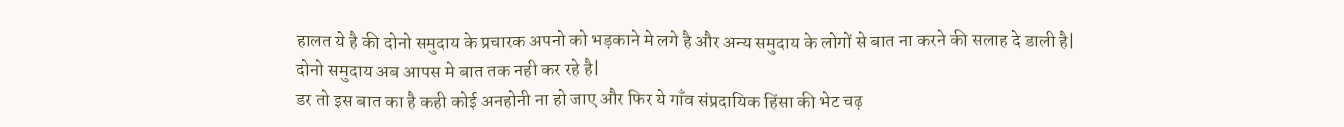हालत ये है की दोनो समुदाय के प्रचारक अपनो को भड़काने मे लगे है और अन्य समुदाय के लोगों से बात ना करने की सलाह दे डाली है|
दोनो समुदाय अब आपस मे बात तक नही कर रहे है|
डर तो इस बात का है कही कोई अनहोनी ना हो जाए और फिर ये गाँव संप्रदायिक हिंसा की भेट चढ़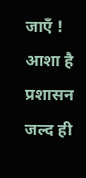जाएँ !
आशा है प्रशासन जल्द ही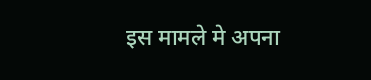इस मामले मे अपना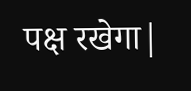पक्ष रखेगा|